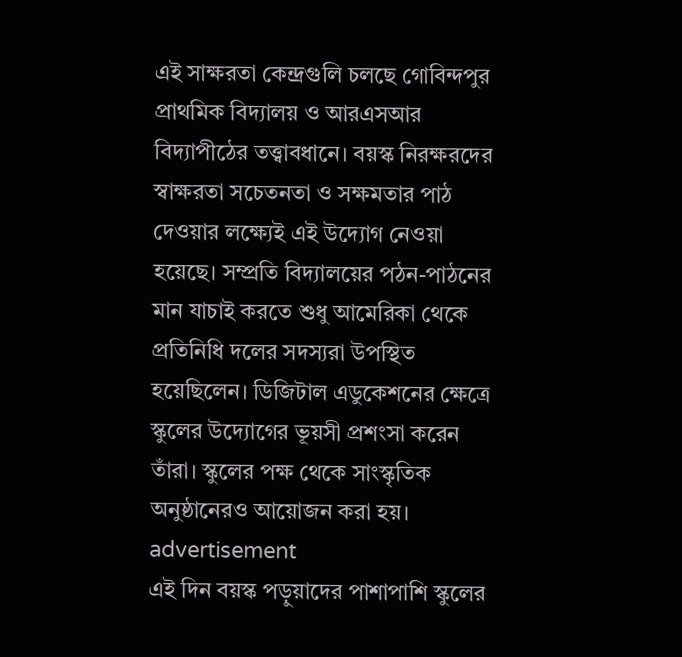এই সাক্ষরতা কেন্দ্রগুলি চলছে গোবিন্দপুর প্রাথমিক বিদ্যালয় ও আরএসআর বিদ্যাপীঠের তত্ত্বাবধানে। বয়স্ক নিরক্ষরদের স্বাক্ষরতা সচেতনতা ও সক্ষমতার পাঠ দেওয়ার লক্ষ্যেই এই উদ্যোগ নেওয়া হয়েছে। সম্প্রতি বিদ্যালয়ের পঠন-পাঠনের মান যাচাই করতে শুধু আমেরিকা থেকে প্রতিনিধি দলের সদস্যরা উপস্থিত হয়েছিলেন। ডিজিটাল এডুকেশনের ক্ষেত্রে স্কুলের উদ্যোগের ভূয়সী প্রশংসা করেন তাঁরা। স্কুলের পক্ষ থেকে সাংস্কৃতিক অনুষ্ঠানেরও আয়োজন করা হয়।
advertisement
এই দিন বয়স্ক পড়ুয়াদের পাশাপাশি স্কুলের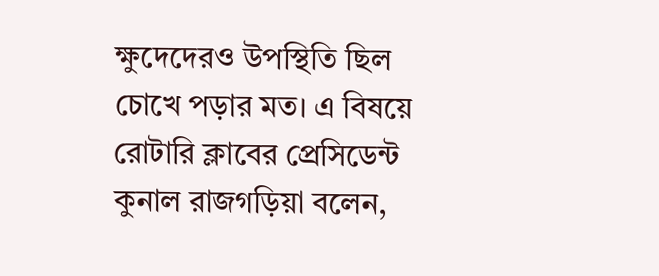ক্ষুদেদেরও উপস্থিতি ছিল চোখে পড়ার মত। এ বিষয়ে রোটারি ক্লাবের প্রেসিডেন্ট কুনাল রাজগড়িয়া বলেন,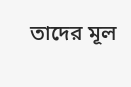তাদের মূল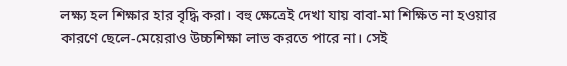লক্ষ্য হল শিক্ষার হার বৃদ্ধি করা। বহু ক্ষেত্রেই দেখা যায় বাবা-মা শিক্ষিত না হওয়ার কারণে ছেলে-মেয়েরাও উচ্চশিক্ষা লাভ করতে পারে না। সেই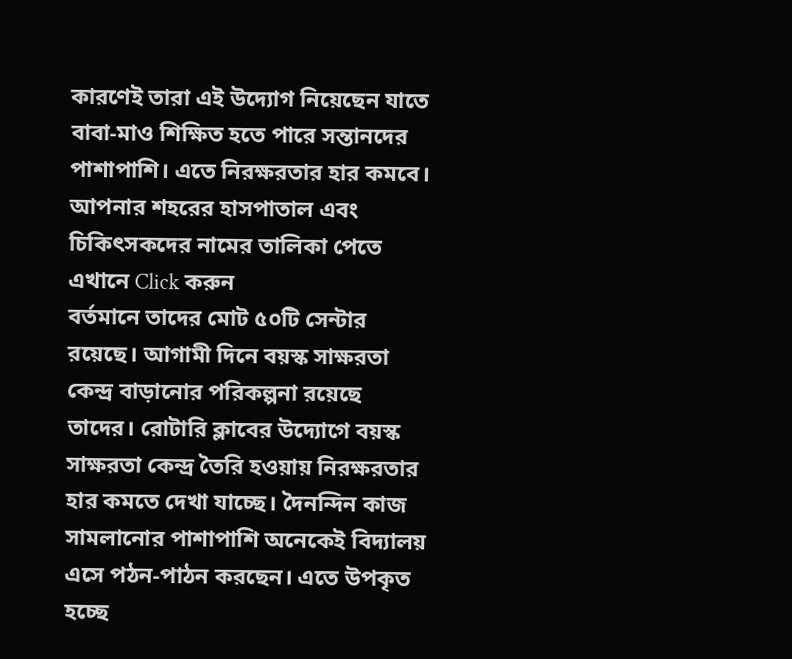কারণেই তারা এই উদ্যোগ নিয়েছেন যাতে বাবা-মাও শিক্ষিত হতে পারে সন্তানদের পাশাপাশি। এতে নিরক্ষরতার হার কমবে।
আপনার শহরের হাসপাতাল এবং চিকিৎসকদের নামের তালিকা পেতে এখানে Click করুন
বর্তমানে তাদের মোট ৫০টি সেন্টার রয়েছে। আগামী দিনে বয়স্ক সাক্ষরতা কেন্দ্র বাড়ানোর পরিকল্পনা রয়েছে তাদের। রোটারি ক্লাবের উদ্যোগে বয়স্ক সাক্ষরতা কেন্দ্র তৈরি হওয়ায় নিরক্ষরতার হার কমতে দেখা যাচ্ছে। দৈনন্দিন কাজ সামলানোর পাশাপাশি অনেকেই বিদ্যালয় এসে পঠন-পাঠন করছেন। এতে উপকৃত হচ্ছে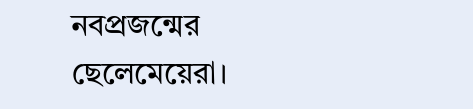নবপ্রজন্মের ছেলেমেয়েরা।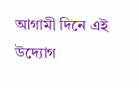আগামী দিনে এই উদ্যোগ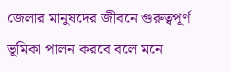জেলার মানুষদের জীবনে গুরুত্বপূর্ণ ভূমিকা পালন করবে বলে মনে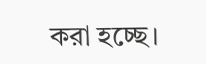করা হচ্ছে।